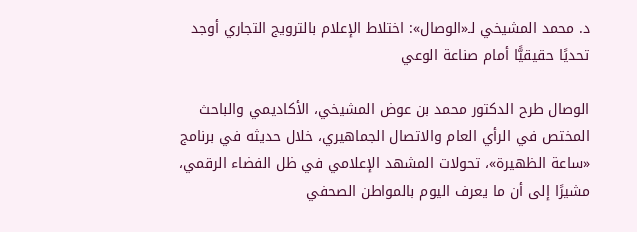د. محمد المشيخي لـ«الوصال»: اختلاط الإعلام بالترويج التجاري أوجد تحديًا حقيقيًّا أمام صناعة الوعي

الوصال طرح الدكتور محمد بن عوض المشيخي، الأكاديمي والباحث المختص في الرأي العام والاتصال الجماهيري، خلال حديثه في برنامج «ساعة الظهيرة»، تحولات المشهد الإعلامي في ظل الفضاء الرقمي، مشيرًا إلى أن ما يعرف اليوم بالمواطن الصحفي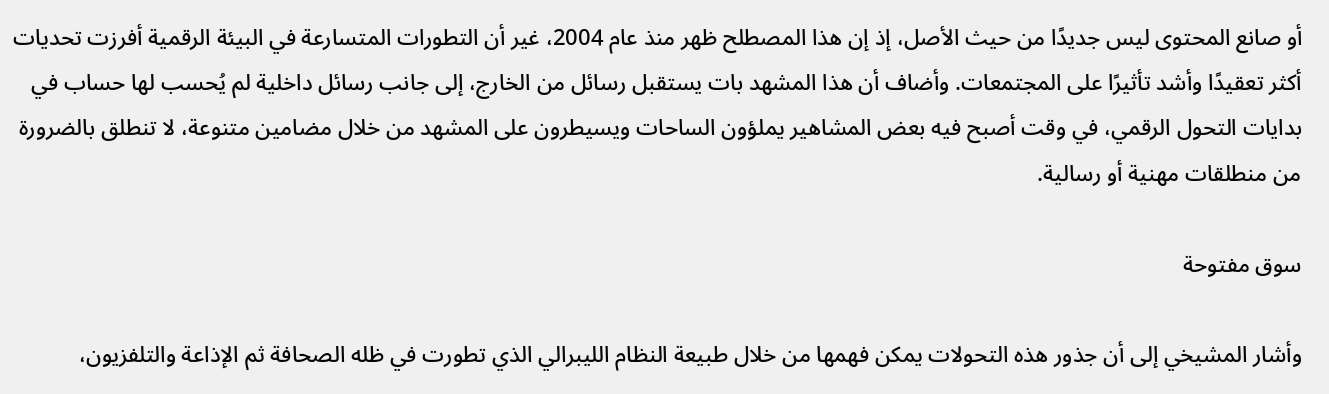أو صانع المحتوى ليس جديدًا من حيث الأصل، إذ إن هذا المصطلح ظهر منذ عام 2004، غير أن التطورات المتسارعة في البيئة الرقمية أفرزت تحديات أكثر تعقيدًا وأشد تأثيرًا على المجتمعات. وأضاف أن هذا المشهد بات يستقبل رسائل من الخارج، إلى جانب رسائل داخلية لم يُحسب لها حساب في بدايات التحول الرقمي، في وقت أصبح فيه بعض المشاهير يملؤون الساحات ويسيطرون على المشهد من خلال مضامين متنوعة، لا تنطلق بالضرورة من منطلقات مهنية أو رسالية.

سوق مفتوحة

وأشار المشيخي إلى أن جذور هذه التحولات يمكن فهمها من خلال طبيعة النظام الليبرالي الذي تطورت في ظله الصحافة ثم الإذاعة والتلفزيون،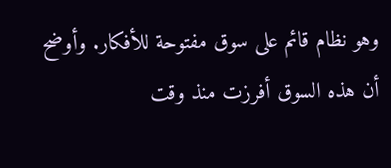وهو نظام قائم على سوق مفتوحة للأفكار. وأوضح أن هذه السوق أفرزت منذ وقت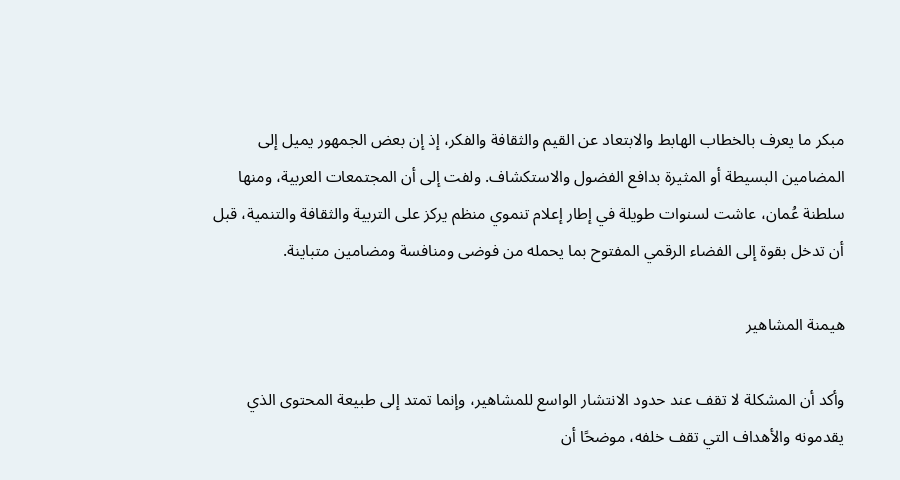مبكر ما يعرف بالخطاب الهابط والابتعاد عن القيم والثقافة والفكر، إذ إن بعض الجمهور يميل إلى المضامين البسيطة أو المثيرة بدافع الفضول والاستكشاف. ولفت إلى أن المجتمعات العربية، ومنها سلطنة عُمان، عاشت لسنوات طويلة في إطار إعلام تنموي منظم يركز على التربية والثقافة والتنمية، قبل أن تدخل بقوة إلى الفضاء الرقمي المفتوح بما يحمله من فوضى ومنافسة ومضامين متباينة.

هيمنة المشاهير

وأكد أن المشكلة لا تقف عند حدود الانتشار الواسع للمشاهير، وإنما تمتد إلى طبيعة المحتوى الذي يقدمونه والأهداف التي تقف خلفه، موضحًا أن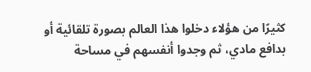كثيرًا من هؤلاء دخلوا هذا العالم بصورة تلقائية أو بدافع مادي، ثم وجدوا أنفسهم في مساحة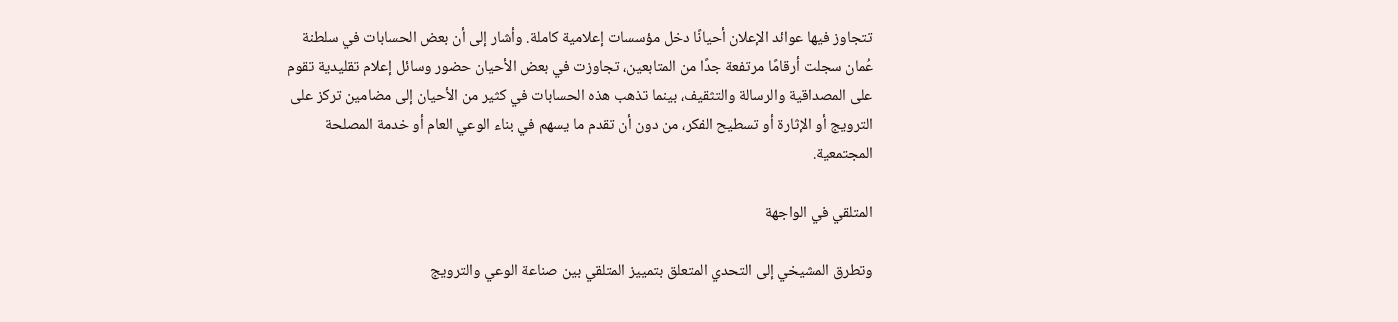تتجاوز فيها عوائد الإعلان أحيانًا دخل مؤسسات إعلامية كاملة. وأشار إلى أن بعض الحسابات في سلطنة عُمان سجلت أرقامًا مرتفعة جدًا من المتابعين، تجاوزت في بعض الأحيان حضور وسائل إعلام تقليدية تقوم على المصداقية والرسالة والتثقيف، بينما تذهب هذه الحسابات في كثير من الأحيان إلى مضامين تركز على الترويج أو الإثارة أو تسطيح الفكر، من دون أن تقدم ما يسهم في بناء الوعي العام أو خدمة المصلحة المجتمعية.

المتلقي في الواجهة

وتطرق المشيخي إلى التحدي المتعلق بتمييز المتلقي بين صناعة الوعي والترويج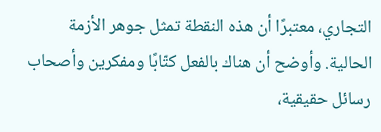التجاري، معتبرًا أن هذه النقطة تمثل جوهر الأزمة الحالية. وأوضح أن هناك بالفعل كتّابًا ومفكرين وأصحاب رسائل حقيقية،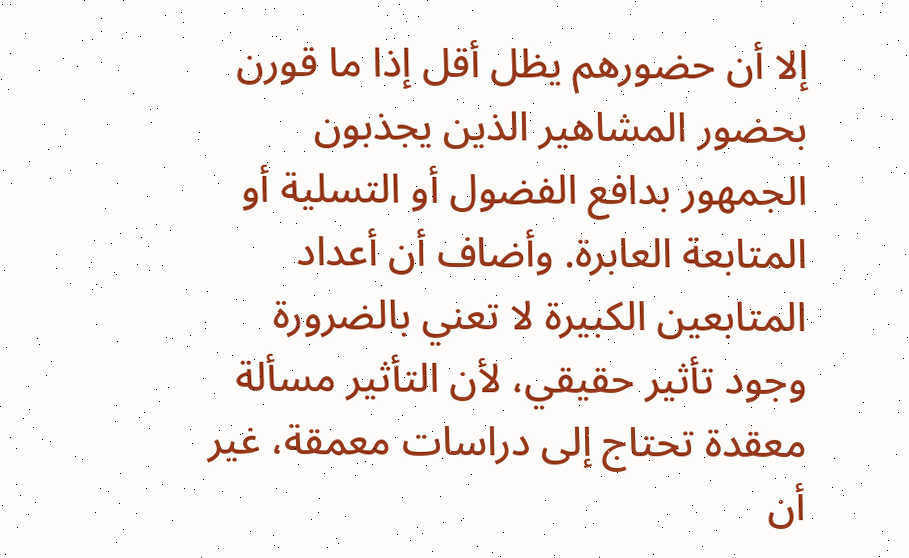إلا أن حضورهم يظل أقل إذا ما قورن بحضور المشاهير الذين يجذبون الجمهور بدافع الفضول أو التسلية أو المتابعة العابرة. وأضاف أن أعداد المتابعين الكبيرة لا تعني بالضرورة وجود تأثير حقيقي، لأن التأثير مسألة معقدة تحتاج إلى دراسات معمقة، غير أن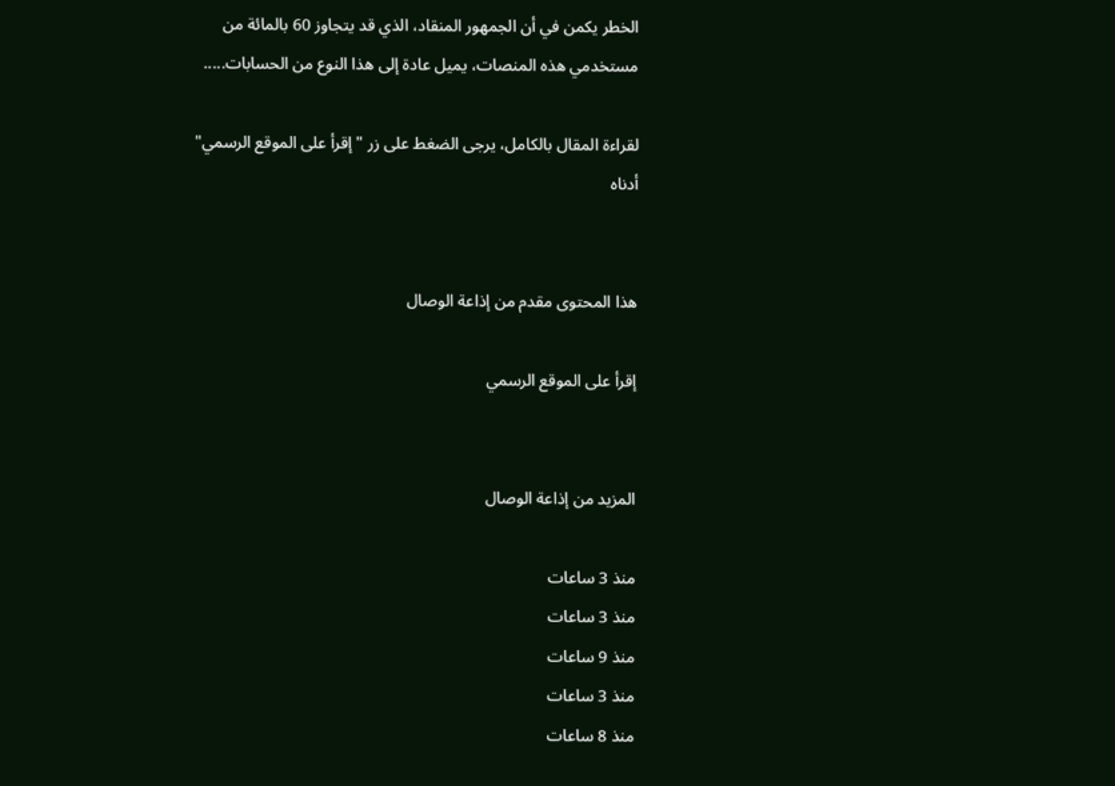الخطر يكمن في أن الجمهور المنقاد، الذي قد يتجاوز 60 بالمائة من مستخدمي هذه المنصات، يميل عادة إلى هذا النوع من الحسابات.....

لقراءة المقال بالكامل، يرجى الضغط على زر "إقرأ على الموقع الرسمي" أدناه


هذا المحتوى مقدم من إذاعة الوصال

إقرأ على الموقع الرسمي


المزيد من إذاعة الوصال

منذ 3 ساعات
منذ 3 ساعات
منذ 9 ساعات
منذ 3 ساعات
منذ 8 ساعات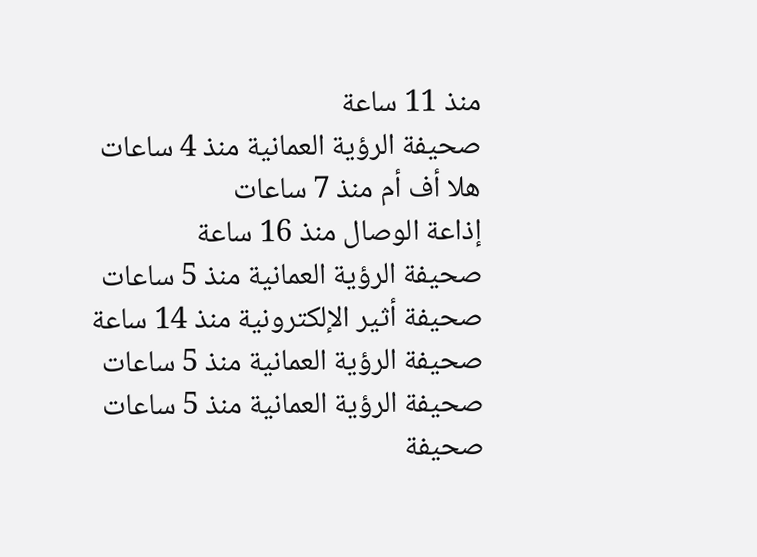منذ 11 ساعة
صحيفة الرؤية العمانية منذ 4 ساعات
هلا أف أم منذ 7 ساعات
إذاعة الوصال منذ 16 ساعة
صحيفة الرؤية العمانية منذ 5 ساعات
صحيفة أثير الإلكترونية منذ 14 ساعة
صحيفة الرؤية العمانية منذ 5 ساعات
صحيفة الرؤية العمانية منذ 5 ساعات
صحيفة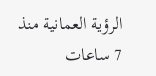الرؤية العمانية منذ 7 ساعات